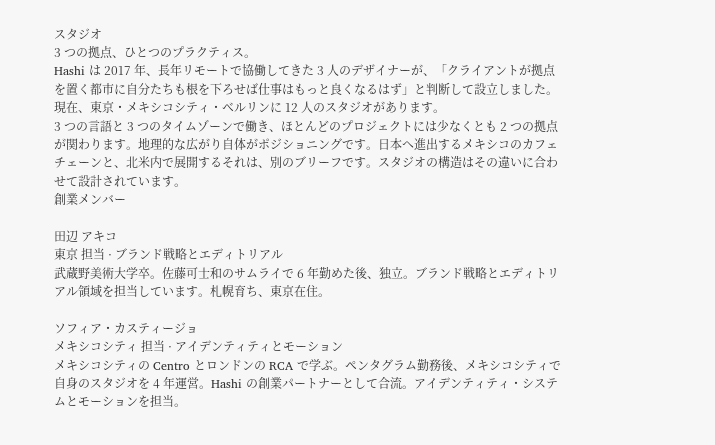スタジオ
3 つの拠点、ひとつのプラクティス。
Hashi は 2017 年、長年リモートで協働してきた 3 人のデザイナーが、「クライアントが拠点を置く都市に自分たちも根を下ろせば仕事はもっと良くなるはず」と判断して設立しました。現在、東京・メキシコシティ・ベルリンに 12 人のスタジオがあります。
3 つの言語と 3 つのタイムゾーンで働き、ほとんどのプロジェクトには少なくとも 2 つの拠点が関わります。地理的な広がり自体がポジショニングです。日本へ進出するメキシコのカフェチェーンと、北米内で展開するそれは、別のブリーフです。スタジオの構造はその違いに合わせて設計されています。
創業メンバー

田辺 アキコ
東京 担当 · ブランド戦略とエディトリアル
武蔵野美術大学卒。佐藤可士和のサムライで 6 年勤めた後、独立。ブランド戦略とエディトリアル領域を担当しています。札幌育ち、東京在住。

ソフィア・カスティージョ
メキシコシティ 担当 · アイデンティティとモーション
メキシコシティの Centro とロンドンの RCA で学ぶ。ペンタグラム勤務後、メキシコシティで自身のスタジオを 4 年運営。Hashi の創業パートナーとして合流。アイデンティティ・システムとモーションを担当。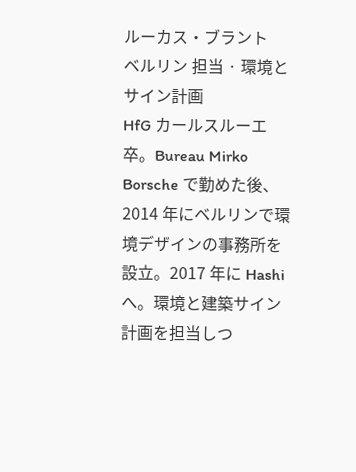ルーカス・ブラント
ベルリン 担当 · 環境とサイン計画
HfG カールスルーエ卒。Bureau Mirko Borsche で勤めた後、2014 年にベルリンで環境デザインの事務所を設立。2017 年に Hashi へ。環境と建築サイン計画を担当しつ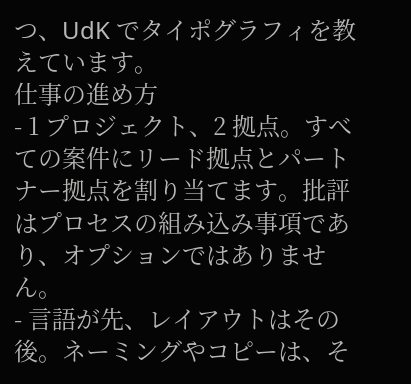つ、UdK でタイポグラフィを教えています。
仕事の進め方
- 1 プロジェクト、2 拠点。すべての案件にリード拠点とパートナー拠点を割り当てます。批評はプロセスの組み込み事項であり、オプションではありません。
- 言語が先、レイアウトはその後。ネーミングやコピーは、そ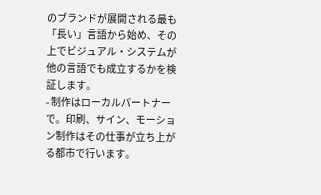のブランドが展開される最も「長い」言語から始め、その上でビジュアル・システムが他の言語でも成立するかを検証します。
- 制作はローカルパートナーで。印刷、サイン、モーション制作はその仕事が立ち上がる都市で行います。